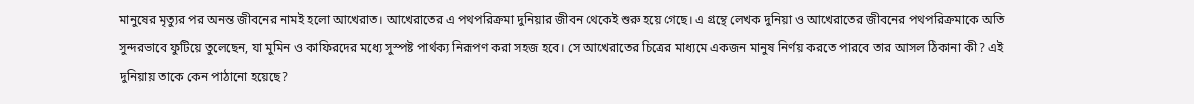মানুষের মৃত্যুর পর অনন্ত জীবনের নামই হলো আখেরাত। আখেরাতের এ পথপরিক্রমা দুনিয়ার জীবন থেকেই শুরু হয়ে গেছে। এ গ্রন্থে লেখক দুনিয়া ও আখেরাতের জীবনের পথপরিক্রমাকে অতি সুন্দরভাবে ফুটিয়ে তুলেছেন, যা মুমিন ও কাফিরদের মধ্যে সুস্পষ্ট পার্থক্য নিরূপণ করা সহজ হবে। সে আখেরাতের চিত্রের মাধ্যমে একজন মানুষ নির্ণয় করতে পারবে তার আসল ঠিকানা কী? এই দুনিয়ায় তাকে কেন পাঠানো হয়েছে?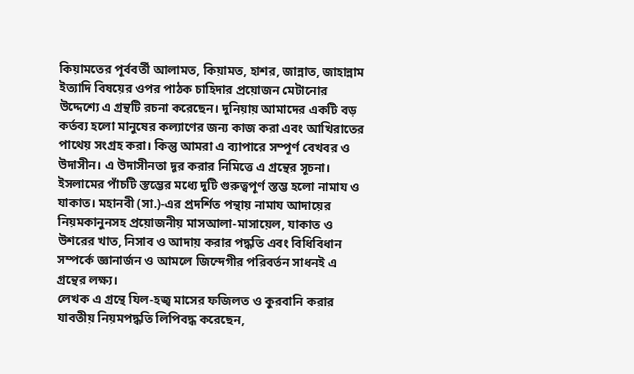কিয়ামতের পূর্ববর্তী আলামত, কিয়ামত, হাশর, জান্নাত, জাহান্নাম ইত্যাদি বিষয়ের ওপর পাঠক চাহিদার প্রয়োজন মেটানোর উদ্দেশ্যে এ গ্রন্থটি রচনা করেছেন। দুনিয়ায় আমাদের একটি বড় কর্তব্য হলো মানুষের কল্যাণের জন্য কাজ করা এবং আখিরাতের পাথেয় সংগ্রহ করা। কিন্তু আমরা এ ব্যাপারে সম্পূর্ণ বেখবর ও উদাসীন। এ উদাসীনতা দূর করার নিমিত্তে এ গ্রন্থের সূচনা।
ইসলামের পাঁচটি স্তম্ভের মধ্যে দুটি গুরুত্বপূর্ণ স্তম্ভ হলো নামায ও যাকাত। মহানবী (সা.)-এর প্রদর্শিত পন্থায় নামায আদায়ের নিয়মকানুনসহ প্রয়োজনীয় মাসআলা-মাসায়েল, যাকাত ও উশরের খাত, নিসাব ও আদায় করার পদ্ধতি এবং বিধিবিধান সম্পর্কে জ্ঞানার্জন ও আমলে জিন্দেগীর পরিবর্তন সাধনই এ গ্রন্থের লক্ষ্য।
লেখক এ গ্রন্থে যিল-হজ্ব মাসের ফজিলত ও কুরবানি করার যাবতীয় নিয়মপদ্ধতি লিপিবদ্ধ করেছেন,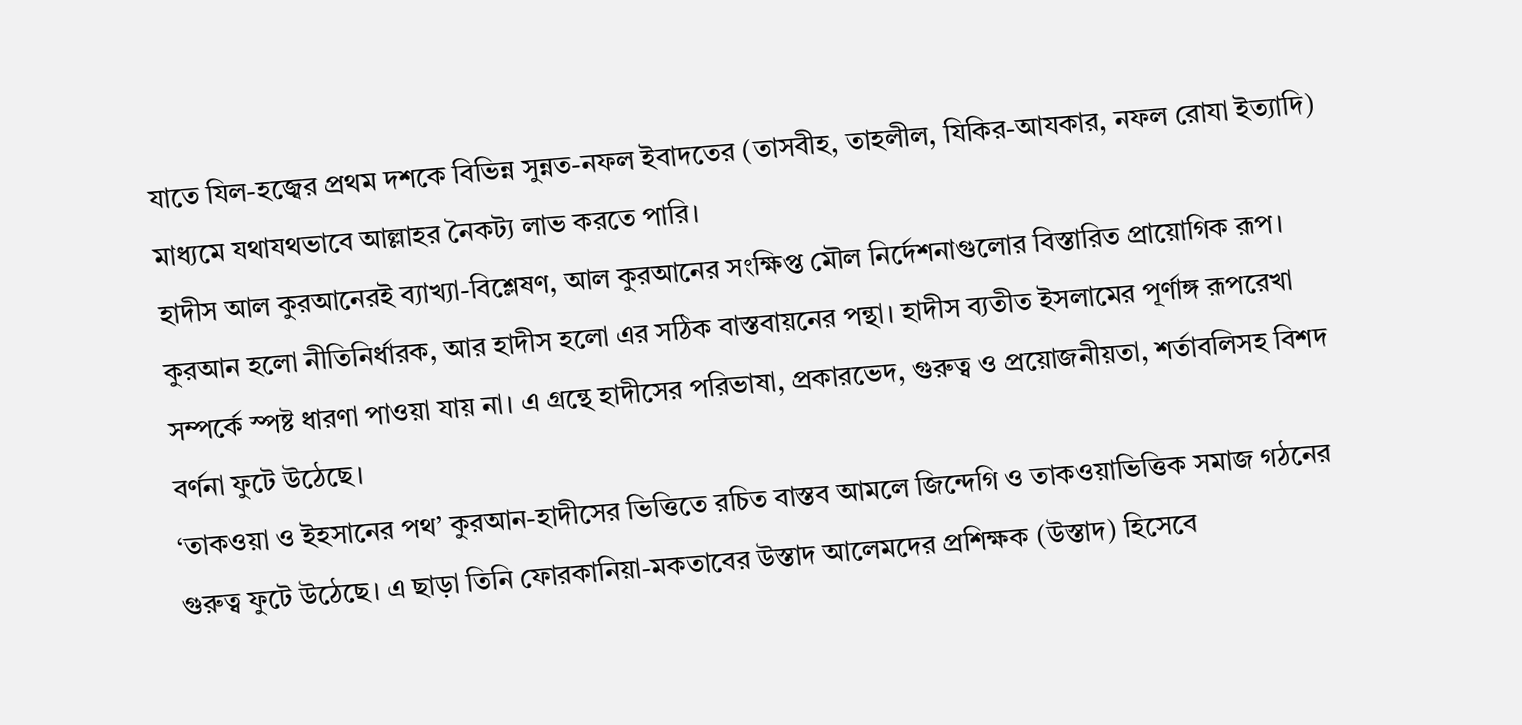যাতে যিল-হজ্বের প্রথম দশকে বিভিন্ন সুন্নত-নফল ইবাদতের (তাসবীহ, তাহলীল, যিকির-আযকার, নফল রোযা ইত্যাদি) মাধ্যমে যথাযথভাবে আল্লাহর নৈকট্য লাভ করতে পারি।
হাদীস আল কুরআনেরই ব্যাখ্যা-বিশ্লেষণ, আল কুরআনের সংক্ষিপ্ত মৌল নির্দেশনাগুলোর বিস্তারিত প্রায়োগিক রূপ। কুরআন হলো নীতিনির্ধারক, আর হাদীস হলো এর সঠিক বাস্তবায়নের পন্থা। হাদীস ব্যতীত ইসলামের পূর্ণাঙ্গ রূপরেখা সম্পর্কে স্পষ্ট ধারণা পাওয়া যায় না। এ গ্রন্থে হাদীসের পরিভাষা, প্রকারভেদ, গুরুত্ব ও প্রয়োজনীয়তা, শর্তাবলিসহ বিশদ বর্ণনা ফুটে উঠেছে।
‘তাকওয়া ও ইহসানের পথ’ কুরআন-হাদীসের ভিত্তিতে রচিত বাস্তব আমলে জিন্দেগি ও তাকওয়াভিত্তিক সমাজ গঠনের গুরুত্ব ফুটে উঠেছে। এ ছাড়া তিনি ফোরকানিয়া-মকতাবের উস্তাদ আলেমদের প্রশিক্ষক (উস্তাদ) হিসেবে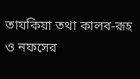তাযকিয়া তথা কালব-রূহ ও নফসের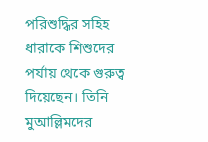পরিশুদ্ধির সহিহ ধারাকে শিশুদের পর্যায় থেকে গুরুত্ব দিয়েছেন। তিনি মুআল্লিমদের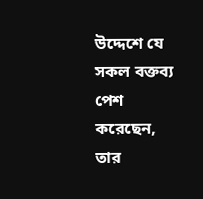উদ্দেশে যে সকল বক্তব্য পেশ করেছেন, তার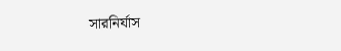সারনির্যাস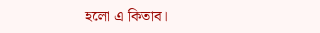হলো এ কিতাব।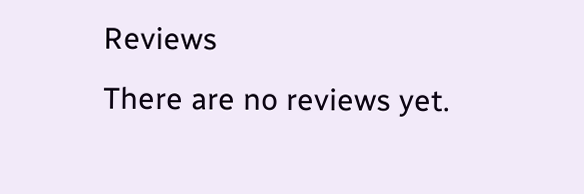Reviews
There are no reviews yet.